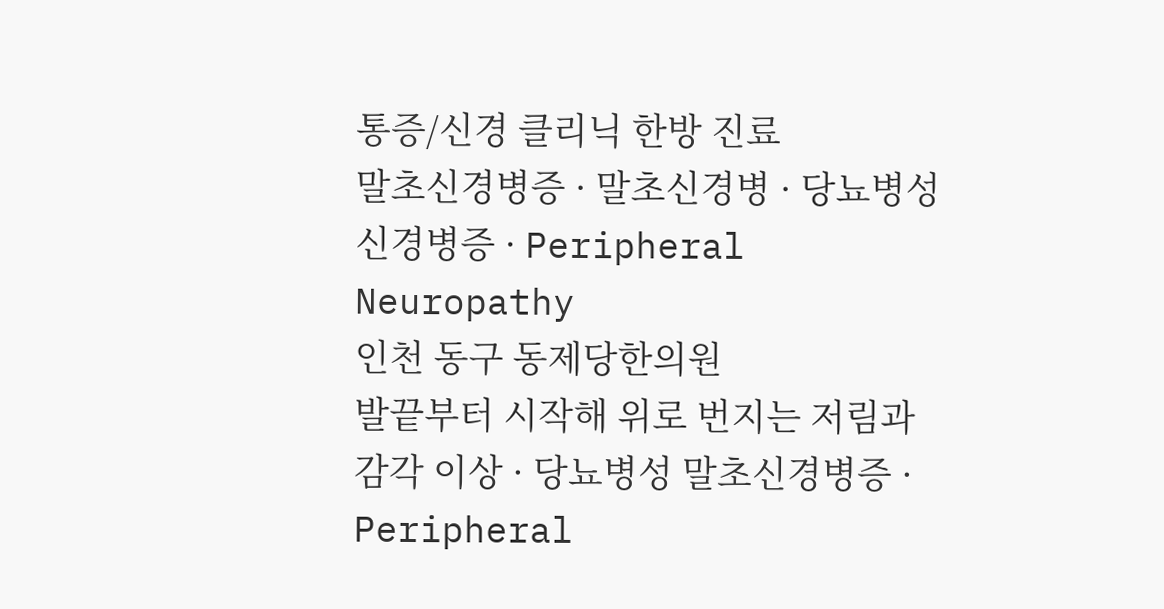통증/신경 클리닉 한방 진료
말초신경병증 · 말초신경병 · 당뇨병성 신경병증 · Peripheral Neuropathy
인천 동구 동제당한의원
발끝부터 시작해 위로 번지는 저림과 감각 이상 · 당뇨병성 말초신경병증 · Peripheral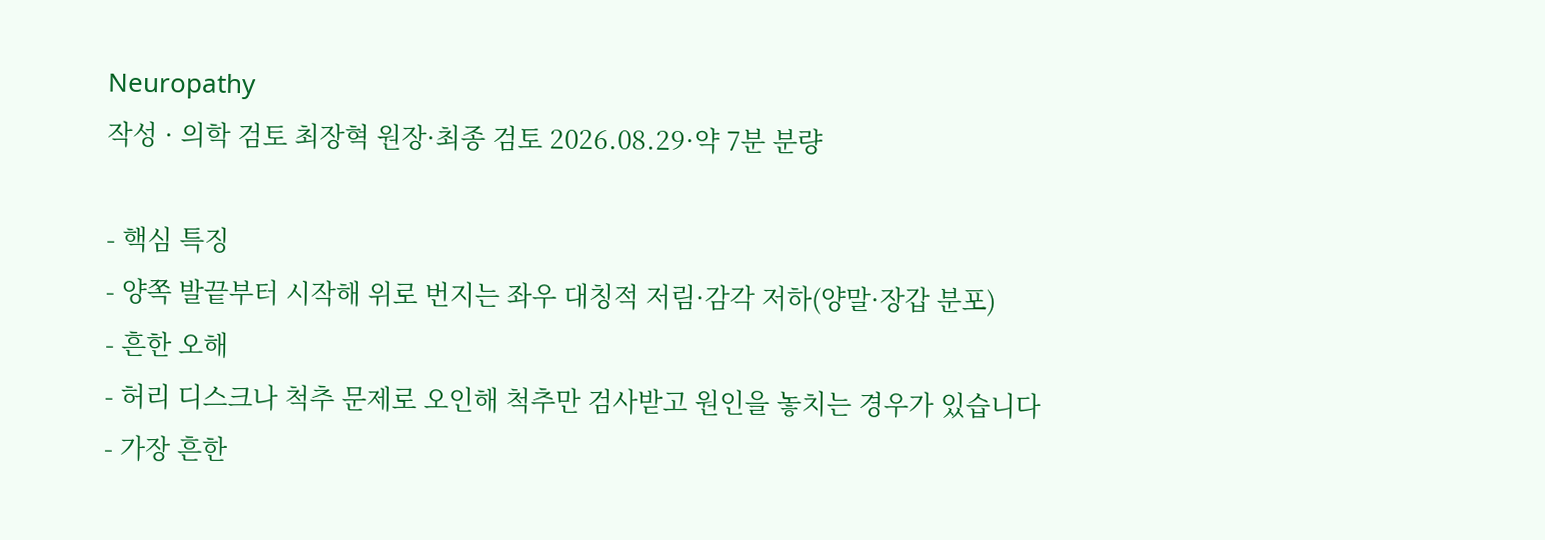Neuropathy
작성 · 의학 검토 최장혁 원장·최종 검토 2026.08.29·약 7분 분량

- 핵심 특징
- 양쪽 발끝부터 시작해 위로 번지는 좌우 대칭적 저림·감각 저하(양말·장갑 분포)
- 흔한 오해
- 허리 디스크나 척추 문제로 오인해 척추만 검사받고 원인을 놓치는 경우가 있습니다
- 가장 흔한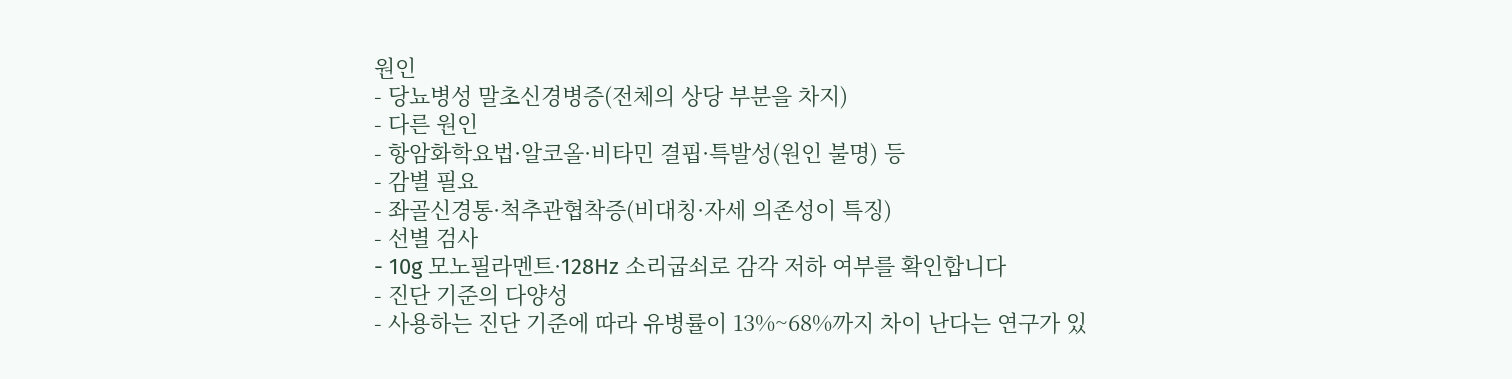원인
- 당뇨병성 말초신경병증(전체의 상당 부분을 차지)
- 다른 원인
- 항암화학요법·알코올·비타민 결핍·특발성(원인 불명) 등
- 감별 필요
- 좌골신경통·척추관협착증(비대칭·자세 의존성이 특징)
- 선별 검사
- 10g 모노필라멘트·128Hz 소리굽쇠로 감각 저하 여부를 확인합니다
- 진단 기준의 다양성
- 사용하는 진단 기준에 따라 유병률이 13%~68%까지 차이 난다는 연구가 있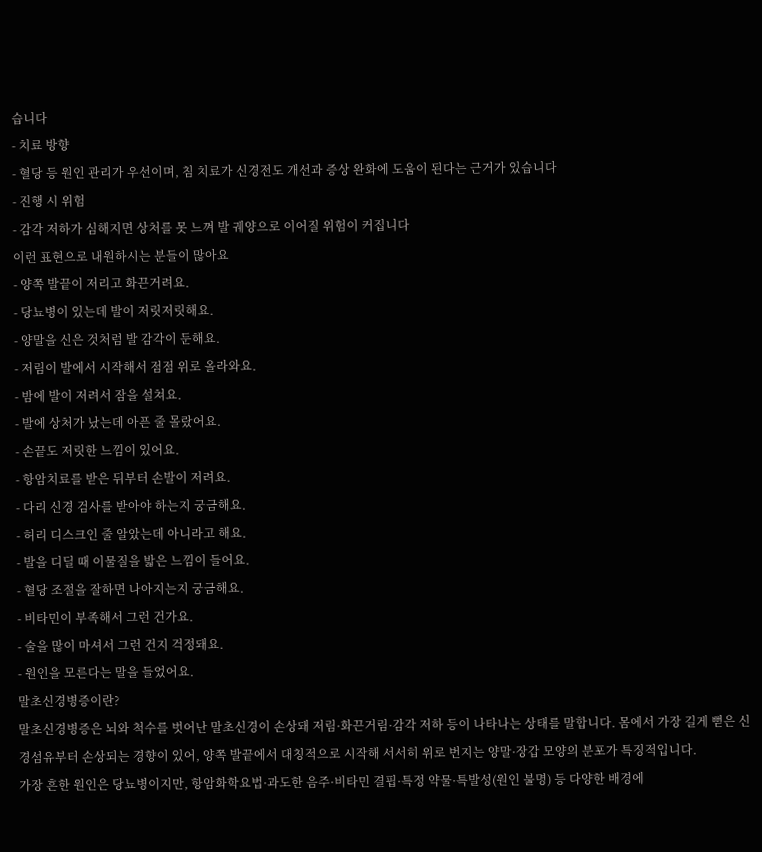습니다
- 치료 방향
- 혈당 등 원인 관리가 우선이며, 침 치료가 신경전도 개선과 증상 완화에 도움이 된다는 근거가 있습니다
- 진행 시 위험
- 감각 저하가 심해지면 상처를 못 느껴 발 궤양으로 이어질 위험이 커집니다
이런 표현으로 내원하시는 분들이 많아요
- 양쪽 발끝이 저리고 화끈거려요.
- 당뇨병이 있는데 발이 저릿저릿해요.
- 양말을 신은 것처럼 발 감각이 둔해요.
- 저림이 발에서 시작해서 점점 위로 올라와요.
- 밤에 발이 저려서 잠을 설쳐요.
- 발에 상처가 났는데 아픈 줄 몰랐어요.
- 손끝도 저릿한 느낌이 있어요.
- 항암치료를 받은 뒤부터 손발이 저려요.
- 다리 신경 검사를 받아야 하는지 궁금해요.
- 허리 디스크인 줄 알았는데 아니라고 해요.
- 발을 디딜 때 이물질을 밟은 느낌이 들어요.
- 혈당 조절을 잘하면 나아지는지 궁금해요.
- 비타민이 부족해서 그런 건가요.
- 술을 많이 마셔서 그런 건지 걱정돼요.
- 원인을 모른다는 말을 들었어요.
말초신경병증이란?
말초신경병증은 뇌와 척수를 벗어난 말초신경이 손상돼 저림·화끈거림·감각 저하 등이 나타나는 상태를 말합니다. 몸에서 가장 길게 뻗은 신경섬유부터 손상되는 경향이 있어, 양쪽 발끝에서 대칭적으로 시작해 서서히 위로 번지는 양말·장갑 모양의 분포가 특징적입니다.
가장 흔한 원인은 당뇨병이지만, 항암화학요법·과도한 음주·비타민 결핍·특정 약물·특발성(원인 불명) 등 다양한 배경에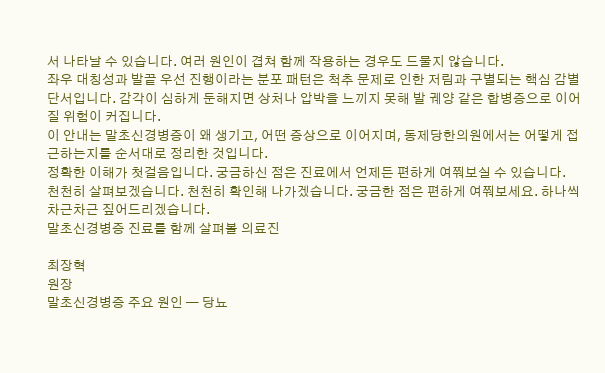서 나타날 수 있습니다. 여러 원인이 겹쳐 함께 작용하는 경우도 드물지 않습니다.
좌우 대칭성과 발끝 우선 진행이라는 분포 패턴은 척추 문제로 인한 저림과 구별되는 핵심 감별 단서입니다. 감각이 심하게 둔해지면 상처나 압박을 느끼지 못해 발 궤양 같은 합병증으로 이어질 위험이 커집니다.
이 안내는 말초신경병증이 왜 생기고, 어떤 증상으로 이어지며, 동제당한의원에서는 어떻게 접근하는지를 순서대로 정리한 것입니다.
정확한 이해가 첫걸음입니다. 궁금하신 점은 진료에서 언제든 편하게 여쭤보실 수 있습니다.
천천히 살펴보겠습니다. 천천히 확인해 나가겠습니다. 궁금한 점은 편하게 여쭤보세요. 하나씩 차근차근 짚어드리겠습니다.
말초신경병증 진료를 함께 살펴볼 의료진

최장혁
원장
말초신경병증 주요 원인 — 당뇨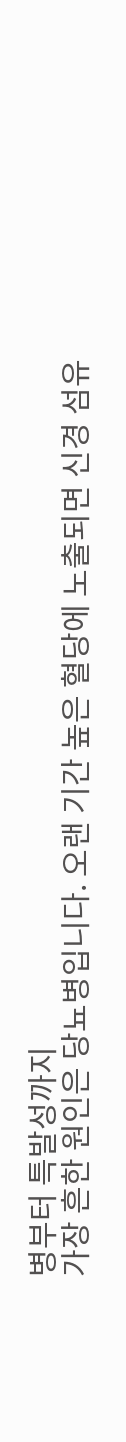병부터 특발성까지
가장 흔한 원인은 당뇨병입니다. 오랜 기간 높은 혈당에 노출되면 신경 섬유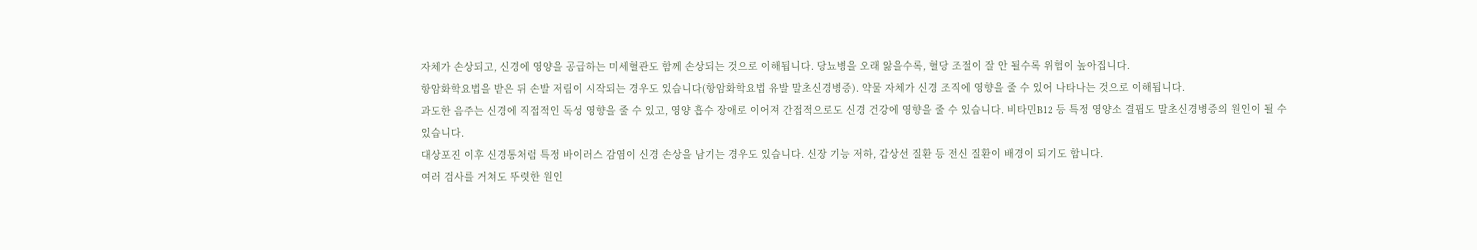자체가 손상되고, 신경에 영양을 공급하는 미세혈관도 함께 손상되는 것으로 이해됩니다. 당뇨병을 오래 앓을수록, 혈당 조절이 잘 안 될수록 위험이 높아집니다.
항암화학요법을 받은 뒤 손발 저림이 시작되는 경우도 있습니다(항암화학요법 유발 말초신경병증). 약물 자체가 신경 조직에 영향을 줄 수 있어 나타나는 것으로 이해됩니다.
과도한 음주는 신경에 직접적인 독성 영향을 줄 수 있고, 영양 흡수 장애로 이어져 간접적으로도 신경 건강에 영향을 줄 수 있습니다. 비타민B12 등 특정 영양소 결핍도 말초신경병증의 원인이 될 수 있습니다.
대상포진 이후 신경통처럼 특정 바이러스 감염이 신경 손상을 남기는 경우도 있습니다. 신장 기능 저하, 갑상선 질환 등 전신 질환이 배경이 되기도 합니다.
여러 검사를 거쳐도 뚜렷한 원인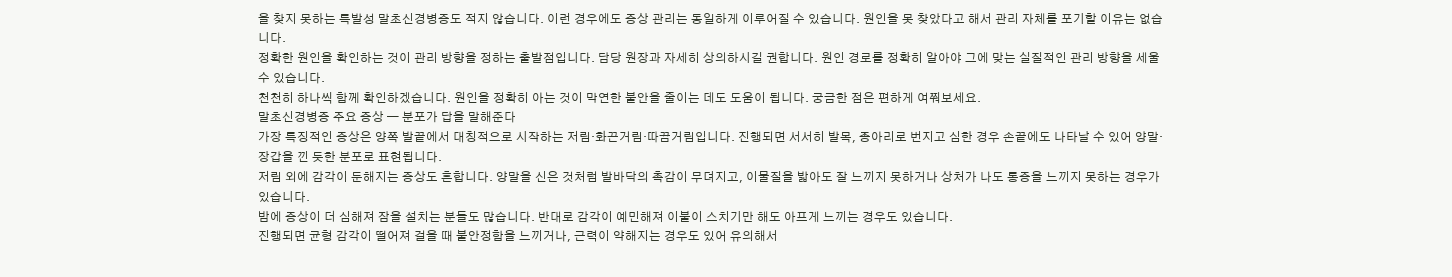을 찾지 못하는 특발성 말초신경병증도 적지 않습니다. 이런 경우에도 증상 관리는 동일하게 이루어질 수 있습니다. 원인을 못 찾았다고 해서 관리 자체를 포기할 이유는 없습니다.
정확한 원인을 확인하는 것이 관리 방향을 정하는 출발점입니다. 담당 원장과 자세히 상의하시길 권합니다. 원인 경로를 정확히 알아야 그에 맞는 실질적인 관리 방향을 세울 수 있습니다.
천천히 하나씩 함께 확인하겠습니다. 원인을 정확히 아는 것이 막연한 불안을 줄이는 데도 도움이 됩니다. 궁금한 점은 편하게 여쭤보세요.
말초신경병증 주요 증상 — 분포가 답을 말해준다
가장 특징적인 증상은 양쪽 발끝에서 대칭적으로 시작하는 저림·화끈거림·따끔거림입니다. 진행되면 서서히 발목, 종아리로 번지고 심한 경우 손끝에도 나타날 수 있어 양말·장갑을 낀 듯한 분포로 표현됩니다.
저림 외에 감각이 둔해지는 증상도 흔합니다. 양말을 신은 것처럼 발바닥의 촉감이 무뎌지고, 이물질을 밟아도 잘 느끼지 못하거나 상처가 나도 통증을 느끼지 못하는 경우가 있습니다.
밤에 증상이 더 심해져 잠을 설치는 분들도 많습니다. 반대로 감각이 예민해져 이불이 스치기만 해도 아프게 느끼는 경우도 있습니다.
진행되면 균형 감각이 떨어져 걸을 때 불안정함을 느끼거나, 근력이 약해지는 경우도 있어 유의해서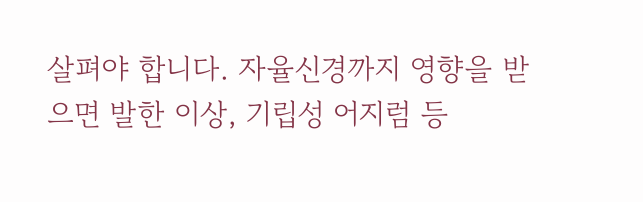살펴야 합니다. 자율신경까지 영향을 받으면 발한 이상, 기립성 어지럼 등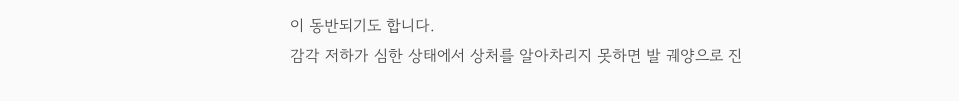이 동반되기도 합니다.
감각 저하가 심한 상태에서 상처를 알아차리지 못하면 발 궤양으로 진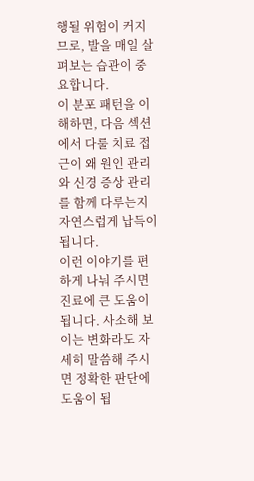행될 위험이 커지므로, 발을 매일 살펴보는 습관이 중요합니다.
이 분포 패턴을 이해하면, 다음 섹션에서 다룰 치료 접근이 왜 원인 관리와 신경 증상 관리를 함께 다루는지 자연스럽게 납득이 됩니다.
이런 이야기를 편하게 나눠 주시면 진료에 큰 도움이 됩니다. 사소해 보이는 변화라도 자세히 말씀해 주시면 정확한 판단에 도움이 됩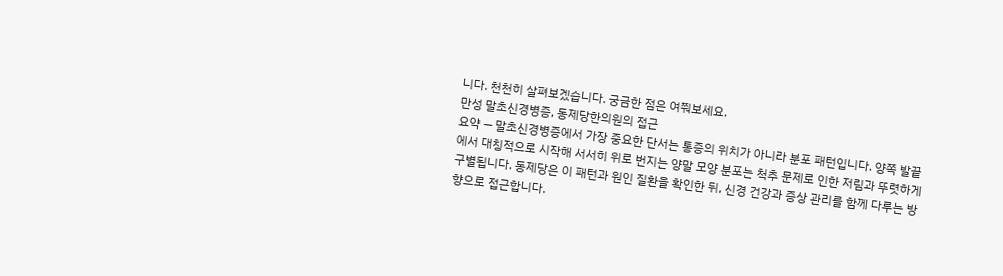니다. 천천히 살펴보겠습니다. 궁금한 점은 여쭤보세요.
만성 말초신경병증, 동제당한의원의 접근
요약 — 말초신경병증에서 가장 중요한 단서는 통증의 위치가 아니라 분포 패턴입니다. 양쪽 발끝에서 대칭적으로 시작해 서서히 위로 번지는 양말 모양 분포는 척추 문제로 인한 저림과 뚜렷하게 구별됩니다. 동제당은 이 패턴과 원인 질환을 확인한 뒤, 신경 건강과 증상 관리를 함께 다루는 방향으로 접근합니다.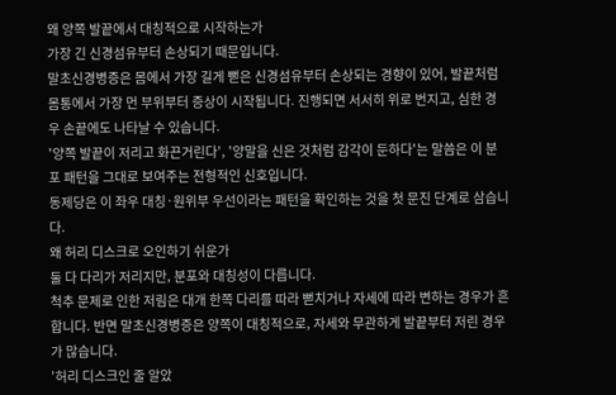왜 양쪽 발끝에서 대칭적으로 시작하는가
가장 긴 신경섬유부터 손상되기 때문입니다.
말초신경병증은 몸에서 가장 길게 뻗은 신경섬유부터 손상되는 경향이 있어, 발끝처럼 몸통에서 가장 먼 부위부터 증상이 시작됩니다. 진행되면 서서히 위로 번지고, 심한 경우 손끝에도 나타날 수 있습니다.
'양쪽 발끝이 저리고 화끈거린다', '양말을 신은 것처럼 감각이 둔하다'는 말씀은 이 분포 패턴을 그대로 보여주는 전형적인 신호입니다.
동제당은 이 좌우 대칭·원위부 우선이라는 패턴을 확인하는 것을 첫 문진 단계로 삼습니다.
왜 허리 디스크로 오인하기 쉬운가
둘 다 다리가 저리지만, 분포와 대칭성이 다릅니다.
척추 문제로 인한 저림은 대개 한쪽 다리를 따라 뻗치거나 자세에 따라 변하는 경우가 흔합니다. 반면 말초신경병증은 양쪽이 대칭적으로, 자세와 무관하게 발끝부터 저린 경우가 많습니다.
'허리 디스크인 줄 알았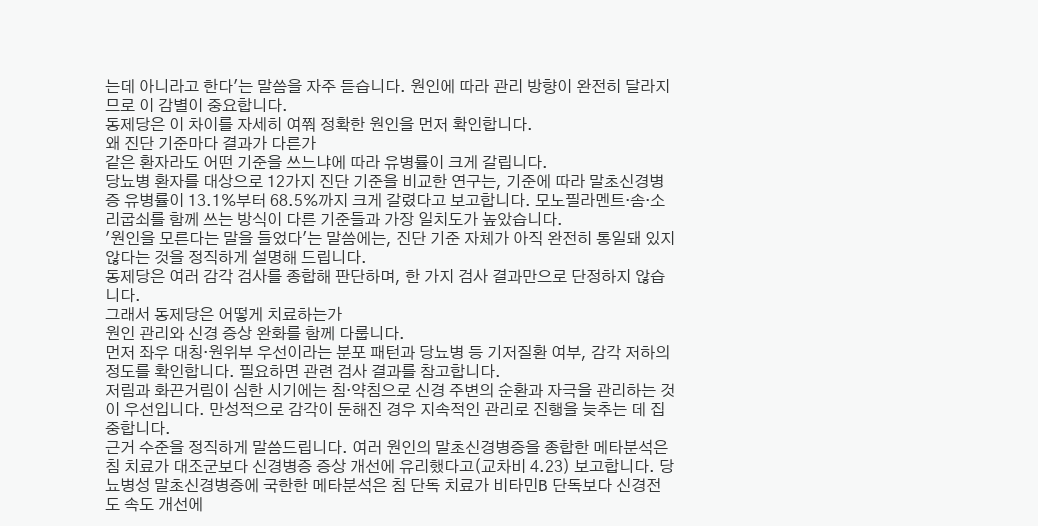는데 아니라고 한다'는 말씀을 자주 듣습니다. 원인에 따라 관리 방향이 완전히 달라지므로 이 감별이 중요합니다.
동제당은 이 차이를 자세히 여쭤 정확한 원인을 먼저 확인합니다.
왜 진단 기준마다 결과가 다른가
같은 환자라도 어떤 기준을 쓰느냐에 따라 유병률이 크게 갈립니다.
당뇨병 환자를 대상으로 12가지 진단 기준을 비교한 연구는, 기준에 따라 말초신경병증 유병률이 13.1%부터 68.5%까지 크게 갈렸다고 보고합니다. 모노필라멘트·솜·소리굽쇠를 함께 쓰는 방식이 다른 기준들과 가장 일치도가 높았습니다.
'원인을 모른다는 말을 들었다'는 말씀에는, 진단 기준 자체가 아직 완전히 통일돼 있지 않다는 것을 정직하게 설명해 드립니다.
동제당은 여러 감각 검사를 종합해 판단하며, 한 가지 검사 결과만으로 단정하지 않습니다.
그래서 동제당은 어떻게 치료하는가
원인 관리와 신경 증상 완화를 함께 다룹니다.
먼저 좌우 대칭·원위부 우선이라는 분포 패턴과 당뇨병 등 기저질환 여부, 감각 저하의 정도를 확인합니다. 필요하면 관련 검사 결과를 참고합니다.
저림과 화끈거림이 심한 시기에는 침·약침으로 신경 주변의 순환과 자극을 관리하는 것이 우선입니다. 만성적으로 감각이 둔해진 경우 지속적인 관리로 진행을 늦추는 데 집중합니다.
근거 수준을 정직하게 말씀드립니다. 여러 원인의 말초신경병증을 종합한 메타분석은 침 치료가 대조군보다 신경병증 증상 개선에 유리했다고(교차비 4.23) 보고합니다. 당뇨병성 말초신경병증에 국한한 메타분석은 침 단독 치료가 비타민B 단독보다 신경전도 속도 개선에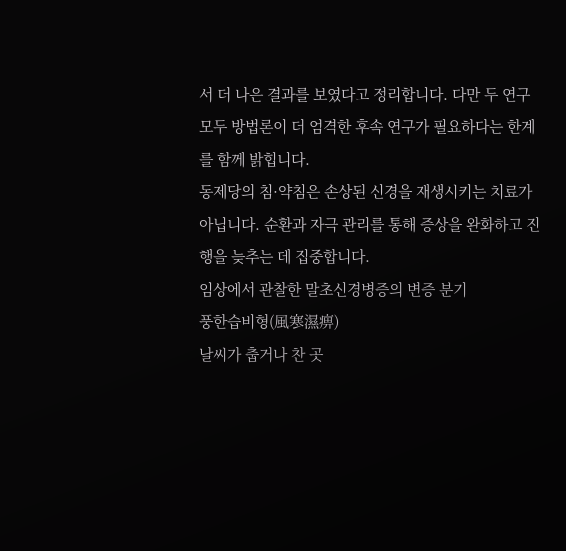서 더 나은 결과를 보였다고 정리합니다. 다만 두 연구 모두 방법론이 더 엄격한 후속 연구가 필요하다는 한계를 함께 밝힙니다.
동제당의 침·약침은 손상된 신경을 재생시키는 치료가 아닙니다. 순환과 자극 관리를 통해 증상을 완화하고 진행을 늦추는 데 집중합니다.
임상에서 관찰한 말초신경병증의 변증 분기
풍한습비형(風寒濕痹)
날씨가 춥거나 찬 곳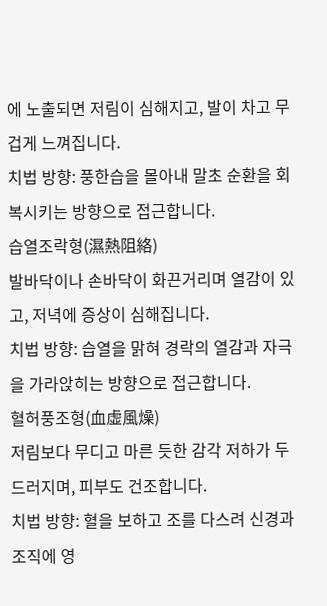에 노출되면 저림이 심해지고, 발이 차고 무겁게 느껴집니다.
치법 방향: 풍한습을 몰아내 말초 순환을 회복시키는 방향으로 접근합니다.
습열조락형(濕熱阻絡)
발바닥이나 손바닥이 화끈거리며 열감이 있고, 저녁에 증상이 심해집니다.
치법 방향: 습열을 맑혀 경락의 열감과 자극을 가라앉히는 방향으로 접근합니다.
혈허풍조형(血虛風燥)
저림보다 무디고 마른 듯한 감각 저하가 두드러지며, 피부도 건조합니다.
치법 방향: 혈을 보하고 조를 다스려 신경과 조직에 영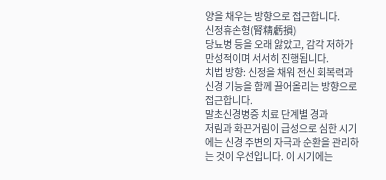양을 채우는 방향으로 접근합니다.
신정휴손형(腎精虧損)
당뇨병 등을 오래 앓았고, 감각 저하가 만성적이며 서서히 진행됩니다.
치법 방향: 신정을 채워 전신 회복력과 신경 기능을 함께 끌어올리는 방향으로 접근합니다.
말초신경병증 치료 단계별 경과
저림과 화끈거림이 급성으로 심한 시기에는 신경 주변의 자극과 순환을 관리하는 것이 우선입니다. 이 시기에는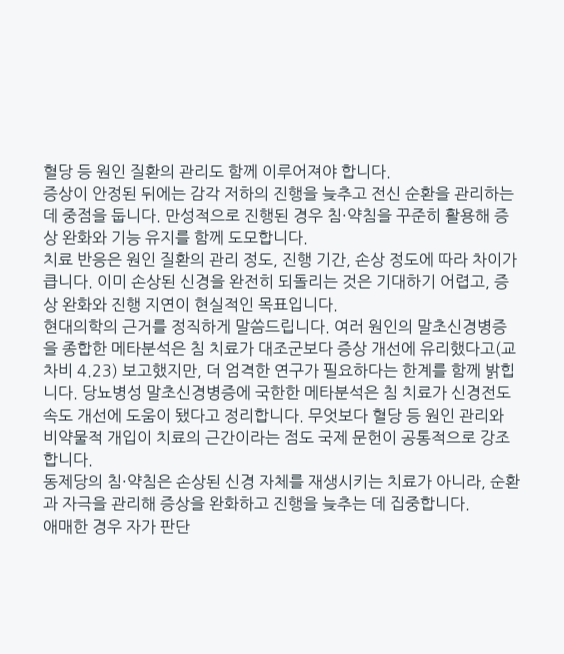혈당 등 원인 질환의 관리도 함께 이루어져야 합니다.
증상이 안정된 뒤에는 감각 저하의 진행을 늦추고 전신 순환을 관리하는 데 중점을 둡니다. 만성적으로 진행된 경우 침·약침을 꾸준히 활용해 증상 완화와 기능 유지를 함께 도모합니다.
치료 반응은 원인 질환의 관리 정도, 진행 기간, 손상 정도에 따라 차이가 큽니다. 이미 손상된 신경을 완전히 되돌리는 것은 기대하기 어렵고, 증상 완화와 진행 지연이 현실적인 목표입니다.
현대의학의 근거를 정직하게 말씀드립니다. 여러 원인의 말초신경병증을 종합한 메타분석은 침 치료가 대조군보다 증상 개선에 유리했다고(교차비 4.23) 보고했지만, 더 엄격한 연구가 필요하다는 한계를 함께 밝힙니다. 당뇨병성 말초신경병증에 국한한 메타분석은 침 치료가 신경전도 속도 개선에 도움이 됐다고 정리합니다. 무엇보다 혈당 등 원인 관리와 비약물적 개입이 치료의 근간이라는 점도 국제 문헌이 공통적으로 강조합니다.
동제당의 침·약침은 손상된 신경 자체를 재생시키는 치료가 아니라, 순환과 자극을 관리해 증상을 완화하고 진행을 늦추는 데 집중합니다.
애매한 경우 자가 판단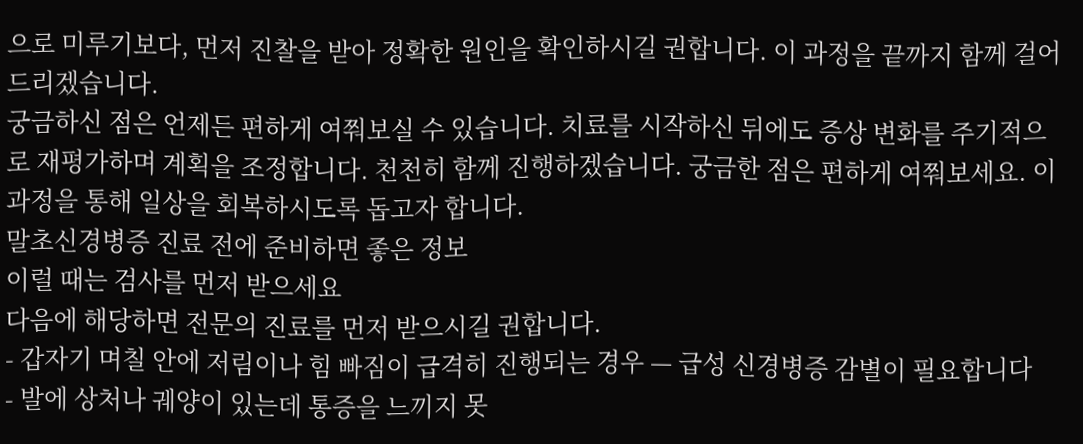으로 미루기보다, 먼저 진찰을 받아 정확한 원인을 확인하시길 권합니다. 이 과정을 끝까지 함께 걸어드리겠습니다.
궁금하신 점은 언제든 편하게 여쭤보실 수 있습니다. 치료를 시작하신 뒤에도 증상 변화를 주기적으로 재평가하며 계획을 조정합니다. 천천히 함께 진행하겠습니다. 궁금한 점은 편하게 여쭤보세요. 이 과정을 통해 일상을 회복하시도록 돕고자 합니다.
말초신경병증 진료 전에 준비하면 좋은 정보
이럴 때는 검사를 먼저 받으세요
다음에 해당하면 전문의 진료를 먼저 받으시길 권합니다.
- 갑자기 며칠 안에 저림이나 힘 빠짐이 급격히 진행되는 경우 — 급성 신경병증 감별이 필요합니다
- 발에 상처나 궤양이 있는데 통증을 느끼지 못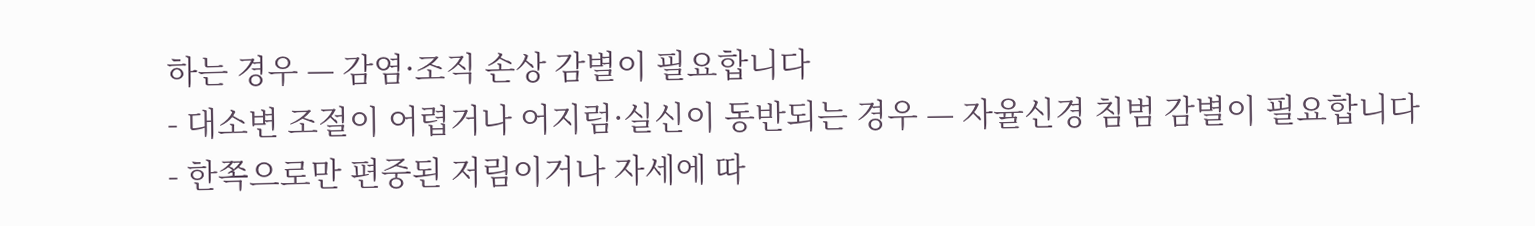하는 경우 — 감염·조직 손상 감별이 필요합니다
- 대소변 조절이 어렵거나 어지럼·실신이 동반되는 경우 — 자율신경 침범 감별이 필요합니다
- 한쪽으로만 편중된 저림이거나 자세에 따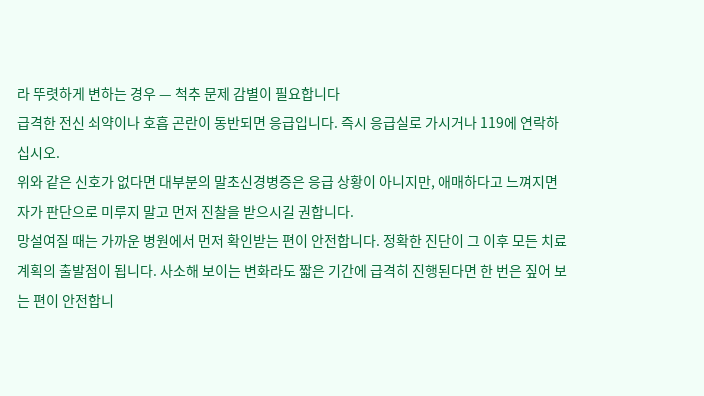라 뚜렷하게 변하는 경우 — 척추 문제 감별이 필요합니다
급격한 전신 쇠약이나 호흡 곤란이 동반되면 응급입니다. 즉시 응급실로 가시거나 119에 연락하십시오.
위와 같은 신호가 없다면 대부분의 말초신경병증은 응급 상황이 아니지만, 애매하다고 느껴지면 자가 판단으로 미루지 말고 먼저 진찰을 받으시길 권합니다.
망설여질 때는 가까운 병원에서 먼저 확인받는 편이 안전합니다. 정확한 진단이 그 이후 모든 치료 계획의 출발점이 됩니다. 사소해 보이는 변화라도 짧은 기간에 급격히 진행된다면 한 번은 짚어 보는 편이 안전합니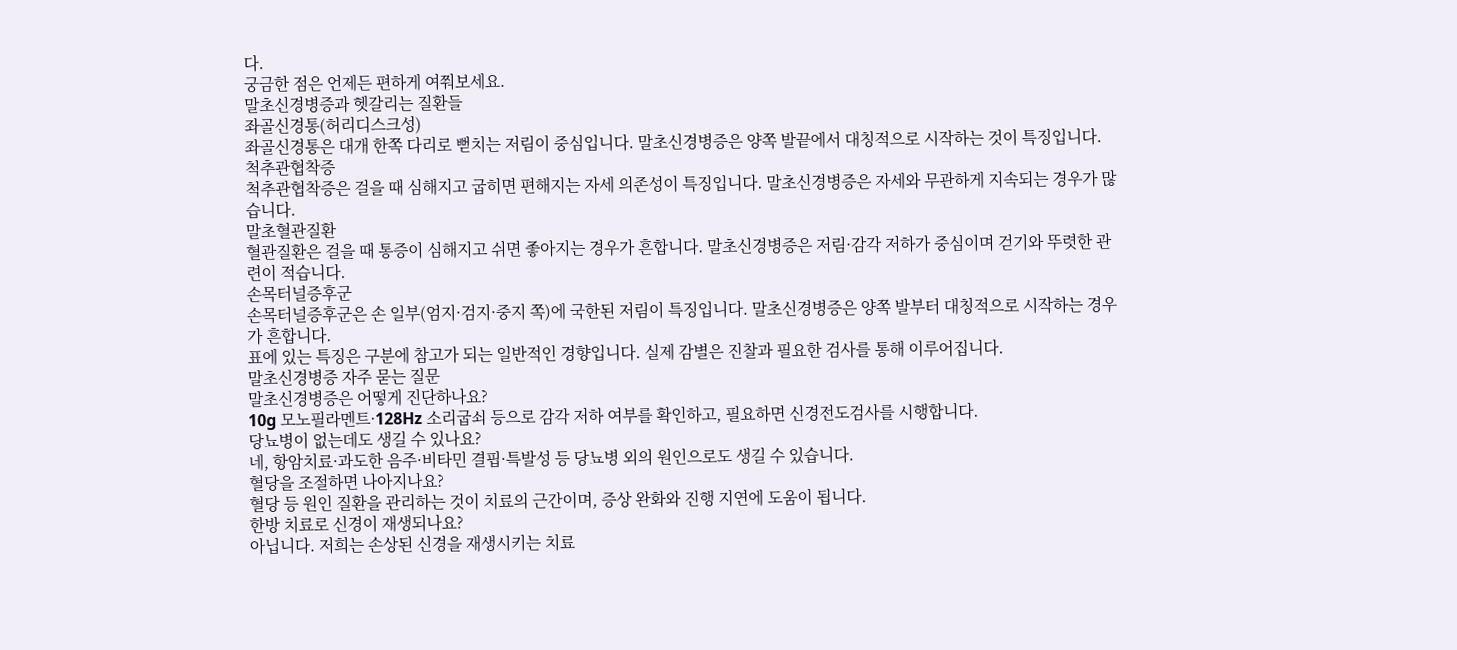다.
궁금한 점은 언제든 편하게 여쭤보세요.
말초신경병증과 헷갈리는 질환들
좌골신경통(허리디스크성)
좌골신경통은 대개 한쪽 다리로 뻗치는 저림이 중심입니다. 말초신경병증은 양쪽 발끝에서 대칭적으로 시작하는 것이 특징입니다.
척추관협착증
척추관협착증은 걸을 때 심해지고 굽히면 편해지는 자세 의존성이 특징입니다. 말초신경병증은 자세와 무관하게 지속되는 경우가 많습니다.
말초혈관질환
혈관질환은 걸을 때 통증이 심해지고 쉬면 좋아지는 경우가 흔합니다. 말초신경병증은 저림·감각 저하가 중심이며 걷기와 뚜렷한 관련이 적습니다.
손목터널증후군
손목터널증후군은 손 일부(엄지·검지·중지 쪽)에 국한된 저림이 특징입니다. 말초신경병증은 양쪽 발부터 대칭적으로 시작하는 경우가 흔합니다.
표에 있는 특징은 구분에 참고가 되는 일반적인 경향입니다. 실제 감별은 진찰과 필요한 검사를 통해 이루어집니다.
말초신경병증 자주 묻는 질문
말초신경병증은 어떻게 진단하나요?
10g 모노필라멘트·128Hz 소리굽쇠 등으로 감각 저하 여부를 확인하고, 필요하면 신경전도검사를 시행합니다.
당뇨병이 없는데도 생길 수 있나요?
네, 항암치료·과도한 음주·비타민 결핍·특발성 등 당뇨병 외의 원인으로도 생길 수 있습니다.
혈당을 조절하면 나아지나요?
혈당 등 원인 질환을 관리하는 것이 치료의 근간이며, 증상 완화와 진행 지연에 도움이 됩니다.
한방 치료로 신경이 재생되나요?
아닙니다. 저희는 손상된 신경을 재생시키는 치료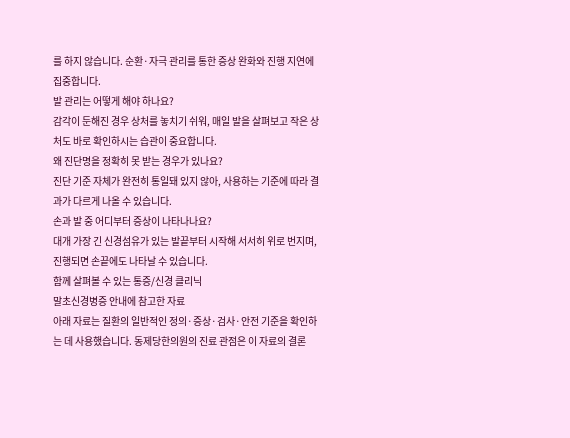를 하지 않습니다. 순환·자극 관리를 통한 증상 완화와 진행 지연에 집중합니다.
발 관리는 어떻게 해야 하나요?
감각이 둔해진 경우 상처를 놓치기 쉬워, 매일 발을 살펴보고 작은 상처도 바로 확인하시는 습관이 중요합니다.
왜 진단명을 정확히 못 받는 경우가 있나요?
진단 기준 자체가 완전히 통일돼 있지 않아, 사용하는 기준에 따라 결과가 다르게 나올 수 있습니다.
손과 발 중 어디부터 증상이 나타나나요?
대개 가장 긴 신경섬유가 있는 발끝부터 시작해 서서히 위로 번지며, 진행되면 손끝에도 나타날 수 있습니다.
함께 살펴볼 수 있는 통증/신경 클리닉
말초신경병증 안내에 참고한 자료
아래 자료는 질환의 일반적인 정의·증상·검사·안전 기준을 확인하는 데 사용했습니다. 동제당한의원의 진료 관점은 이 자료의 결론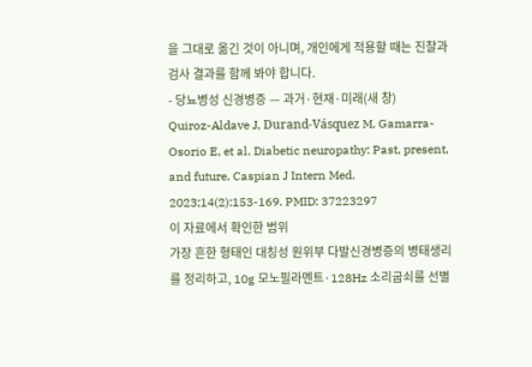을 그대로 옮긴 것이 아니며, 개인에게 적용할 때는 진찰과 검사 결과를 함께 봐야 합니다.
- 당뇨병성 신경병증 — 과거·현재·미래(새 창)
Quiroz-Aldave J, Durand-Vásquez M, Gamarra-Osorio E, et al. Diabetic neuropathy: Past, present, and future. Caspian J Intern Med. 2023;14(2):153-169. PMID: 37223297
이 자료에서 확인한 범위
가장 흔한 형태인 대칭성 원위부 다발신경병증의 병태생리를 정리하고, 10g 모노필라멘트·128Hz 소리굽쇠를 선별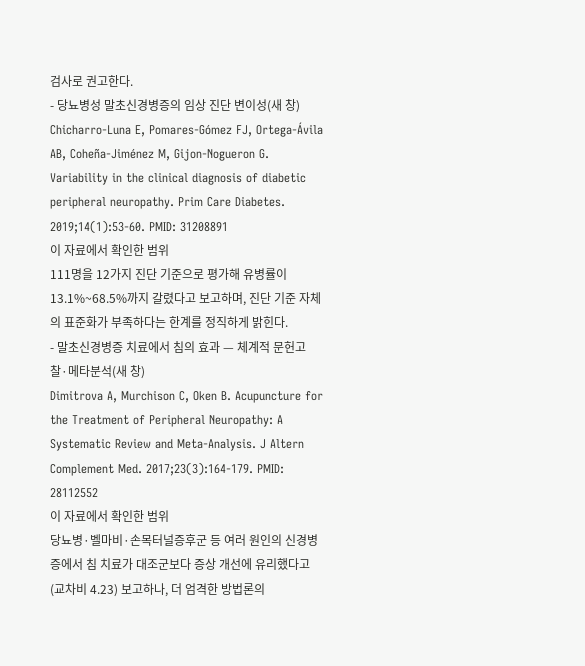검사로 권고한다.
- 당뇨병성 말초신경병증의 임상 진단 변이성(새 창)
Chicharro-Luna E, Pomares-Gómez FJ, Ortega-Ávila AB, Coheña-Jiménez M, Gijon-Nogueron G. Variability in the clinical diagnosis of diabetic peripheral neuropathy. Prim Care Diabetes. 2019;14(1):53-60. PMID: 31208891
이 자료에서 확인한 범위
111명을 12가지 진단 기준으로 평가해 유병률이 13.1%~68.5%까지 갈렸다고 보고하며, 진단 기준 자체의 표준화가 부족하다는 한계를 정직하게 밝힌다.
- 말초신경병증 치료에서 침의 효과 — 체계적 문헌고찰·메타분석(새 창)
Dimitrova A, Murchison C, Oken B. Acupuncture for the Treatment of Peripheral Neuropathy: A Systematic Review and Meta-Analysis. J Altern Complement Med. 2017;23(3):164-179. PMID: 28112552
이 자료에서 확인한 범위
당뇨병·벨마비·손목터널증후군 등 여러 원인의 신경병증에서 침 치료가 대조군보다 증상 개선에 유리했다고(교차비 4.23) 보고하나, 더 엄격한 방법론의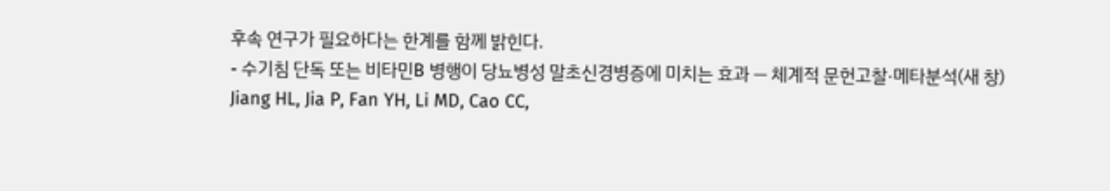후속 연구가 필요하다는 한계를 함께 밝힌다.
- 수기침 단독 또는 비타민B 병행이 당뇨병성 말초신경병증에 미치는 효과 — 체계적 문헌고찰·메타분석(새 창)
Jiang HL, Jia P, Fan YH, Li MD, Cao CC,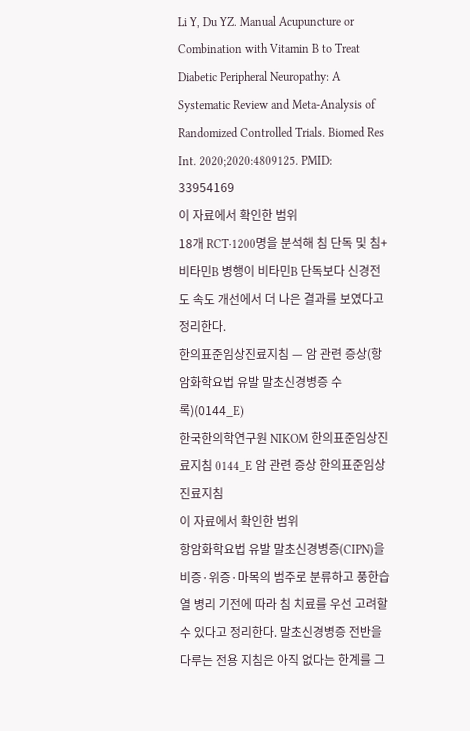Li Y, Du YZ. Manual Acupuncture or Combination with Vitamin B to Treat Diabetic Peripheral Neuropathy: A Systematic Review and Meta-Analysis of Randomized Controlled Trials. Biomed Res Int. 2020;2020:4809125. PMID: 33954169
이 자료에서 확인한 범위
18개 RCT·1200명을 분석해 침 단독 및 침+비타민B 병행이 비타민B 단독보다 신경전도 속도 개선에서 더 나은 결과를 보였다고 정리한다.
한의표준임상진료지침 — 암 관련 증상(항암화학요법 유발 말초신경병증 수록)(0144_E)
한국한의학연구원 NIKOM 한의표준임상진료지침 0144_E 암 관련 증상 한의표준임상진료지침
이 자료에서 확인한 범위
항암화학요법 유발 말초신경병증(CIPN)을 비증·위증·마목의 범주로 분류하고 풍한습열 병리 기전에 따라 침 치료를 우선 고려할 수 있다고 정리한다. 말초신경병증 전반을 다루는 전용 지침은 아직 없다는 한계를 그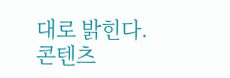대로 밝힌다.
콘텐츠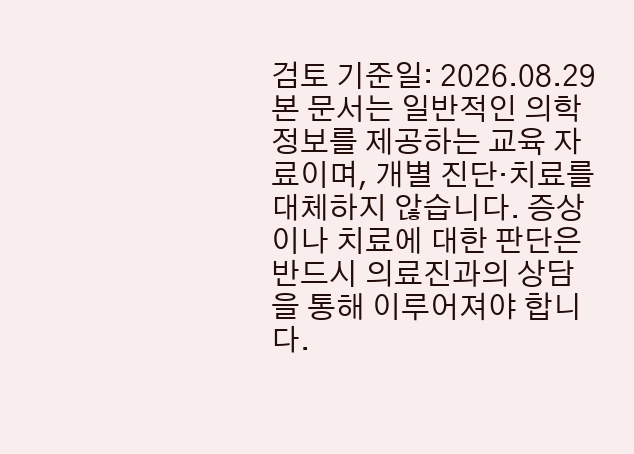검토 기준일: 2026.08.29
본 문서는 일반적인 의학 정보를 제공하는 교육 자료이며, 개별 진단·치료를 대체하지 않습니다. 증상이나 치료에 대한 판단은 반드시 의료진과의 상담을 통해 이루어져야 합니다.